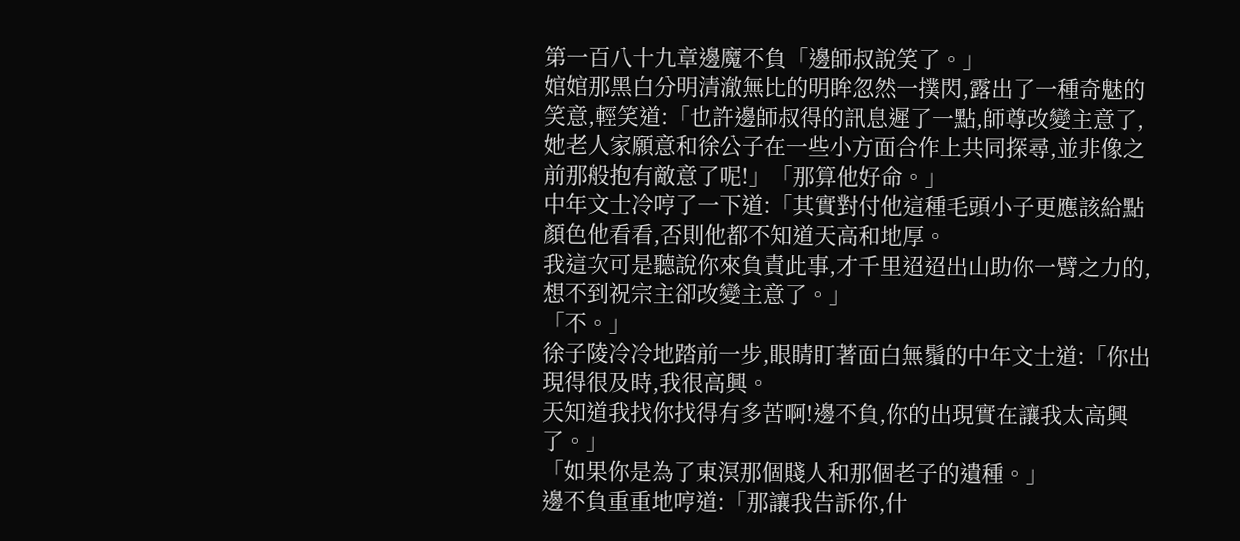第一百八十九章邊魔不負「邊師叔說笑了。」
婠婠那黑白分明清澈無比的明眸忽然一撲閃,露出了一種奇魅的笑意,輕笑道:「也許邊師叔得的訊息遲了一點,師尊改變主意了,她老人家願意和徐公子在一些小方面合作上共同探尋,並非像之前那般抱有敵意了呢!」「那算他好命。」
中年文士冷哼了一下道:「其實對付他這種毛頭小子更應該給點顏色他看看,否則他都不知道天高和地厚。
我這次可是聽說你來負責此事,才千里迢迢出山助你一臂之力的,想不到祝宗主卻改變主意了。」
「不。」
徐子陵冷冷地踏前一步,眼睛盯著面白無鬚的中年文士道:「你出現得很及時,我很高興。
天知道我找你找得有多苦啊!邊不負,你的出現實在讓我太高興了。」
「如果你是為了東溟那個賤人和那個老子的遺種。」
邊不負重重地哼道:「那讓我告訴你,什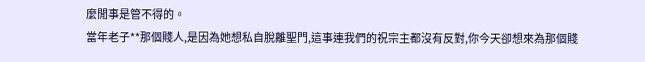麼閒事是管不得的。
當年老子**那個賤人,是因為她想私自脫離聖門,這事連我們的祝宗主都沒有反對,你今天卻想來為那個賤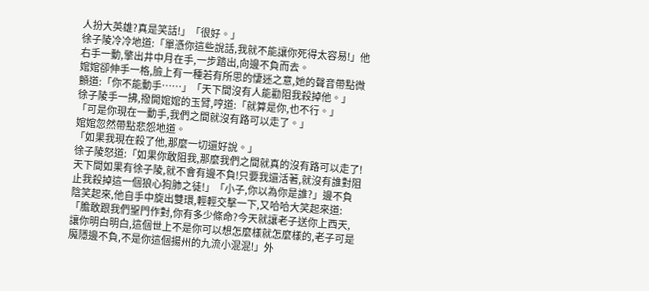人扮大英雄?真是笑話!」「很好。」
徐子陵冷冷地道:「單憑你這些說話,我就不能讓你死得太容易!」他右手一動,擎出井中月在手,一步踏出,向邊不負而去。
婠婠卻伸手一格,臉上有一種若有所思的悽迷之意,她的聲音帶點微顫道:「你不能動手……」「天下間沒有人能勸阻我殺掉他。」
徐子陵手一拂,撥開婠婠的玉臂,哼道:「就算是你,也不行。」
「可是你現在一動手,我們之間就沒有路可以走了。」
婠婠忽然帶點悲怨地道。
「如果我現在殺了他,那麼一切還好說。」
徐子陵怒道:「如果你敢阻我,那麼我們之間就真的沒有路可以走了!天下間如果有徐子陵,就不會有邊不負!只要我還活著,就沒有誰對阻止我殺掉這一個狼心狗肺之徒!」「小子,你以為你是誰?」邊不負陰笑起來,他自手中旋出雙環,輕輕交擊一下,又哈哈大笑起來道:「膽敢跟我們聖門作對,你有多少條命?今天就讓老子送你上西天,讓你明白明白,這個世上不是你可以想怎麼樣就怎麼樣的,老子可是魔隱邊不負,不是你這個揚州的九流小混混!」外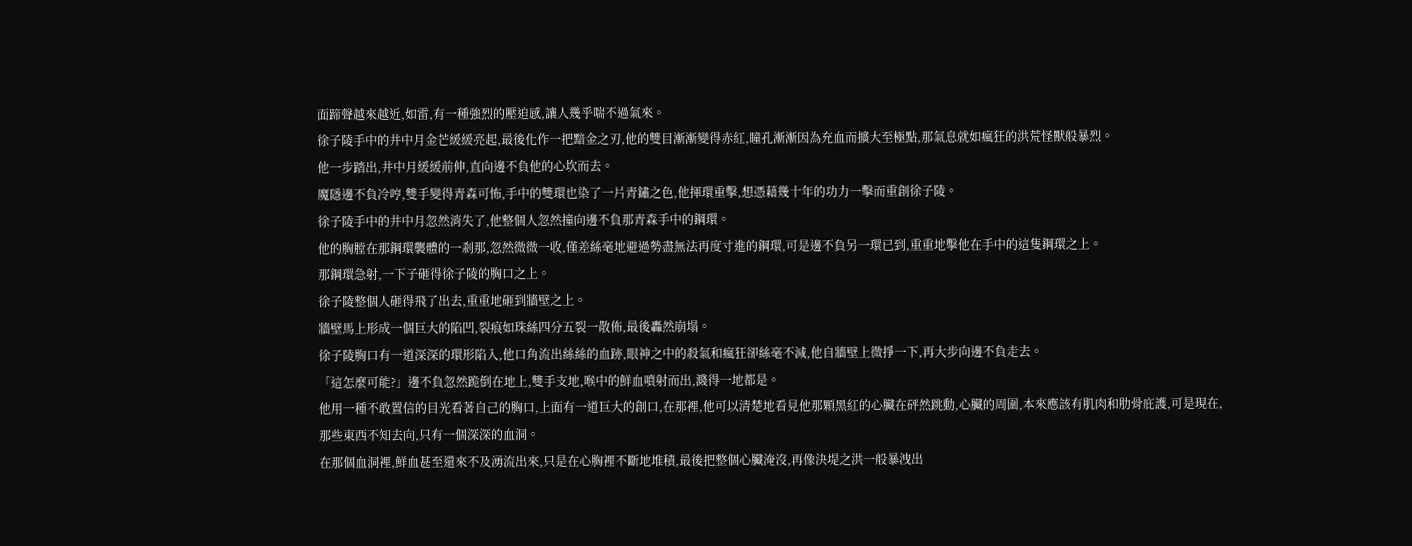面蹄聲越來越近,如雷,有一種強烈的壓迫感,讓人幾乎喘不過氣來。
徐子陵手中的井中月金芒緩緩亮起,最後化作一把黯金之刃,他的雙目漸漸變得赤紅,瞳孔漸漸因為充血而擴大至極點,那氣息就如瘋狂的洪荒怪獸般暴烈。
他一步踏出,井中月緩緩前伸,直向邊不負他的心坎而去。
魔隱邊不負冷哼,雙手變得青森可怖,手中的雙環也染了一片青鏽之色,他揮環重擊,想憑藉幾十年的功力一擊而重創徐子陵。
徐子陵手中的井中月忽然消失了,他整個人忽然撞向邊不負那青森手中的鋼環。
他的胸膛在那鋼環襲體的一剎那,忽然微微一收,僅差絲毫地避過勢盡無法再度寸進的鋼環,可是邊不負另一環已到,重重地擊他在手中的這隻鋼環之上。
那鋼環急射,一下子砸得徐子陵的胸口之上。
徐子陵整個人砸得飛了出去,重重地砸到牆壁之上。
牆壁馬上形成一個巨大的陷凹,裂痕如珠絲四分五裂一散佈,最後轟然崩塌。
徐子陵胸口有一道深深的環形陷入,他口角流出絲絲的血跡,眼神之中的殺氣和瘋狂卻絲毫不減,他自牆壁上微掙一下,再大步向邊不負走去。
「這怎麼可能?」邊不負忽然跪倒在地上,雙手支地,喉中的鮮血噴射而出,濺得一地都是。
他用一種不敢置信的目光看著自己的胸口,上面有一道巨大的創口,在那裡,他可以清楚地看見他那顆黑紅的心臟在砰然跳動,心臟的周圍,本來應該有肌肉和肋骨庇護,可是現在,那些東西不知去向,只有一個深深的血洞。
在那個血洞裡,鮮血甚至還來不及湧流出來,只是在心胸裡不斷地堆積,最後把整個心臟淹沒,再像決堤之洪一般暴洩出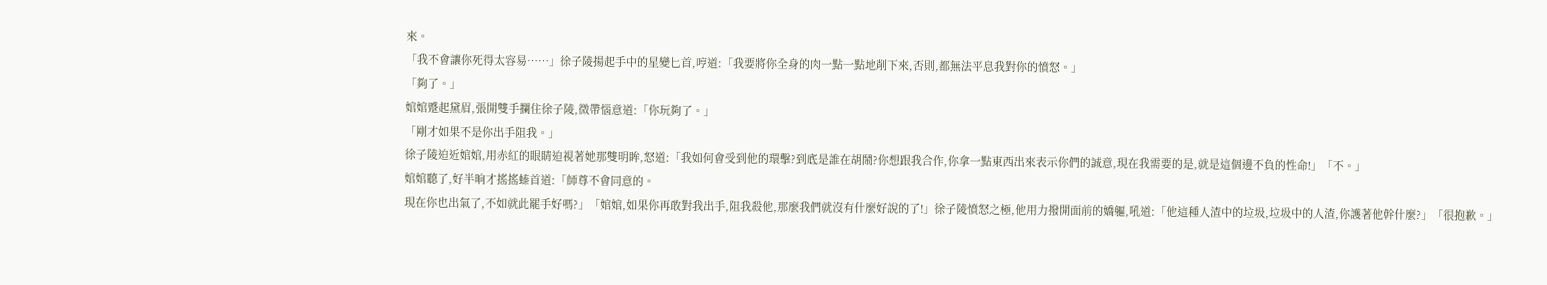來。
「我不會讓你死得太容易……」徐子陵揚起手中的星變匕首,哼道:「我要將你全身的肉一點一點地削下來,否則,都無法平息我對你的憤怒。」
「夠了。」
婠婠蹙起黛眉,張開雙手攔住徐子陵,微帶惱意道:「你玩夠了。」
「剛才如果不是你出手阻我。」
徐子陵迫近婠婠,用赤紅的眼睛迫視著她那雙明眸,怒道:「我如何會受到他的環擊?到底是誰在胡鬧?你想跟我合作,你拿一點東西出來表示你們的誠意,現在我需要的是,就是這個邊不負的性命!」「不。」
婠婠聽了,好半晌才搖搖螓首道:「師尊不會同意的。
現在你也出氣了,不如就此罷手好嗎?」「婠婠,如果你再敢對我出手,阻我殺他,那麼我們就沒有什麼好說的了!」徐子陵憤怒之極,他用力撥開面前的嬌軀,吼道:「他這種人渣中的垃圾,垃圾中的人渣,你護著他幹什麼?」「很抱歉。」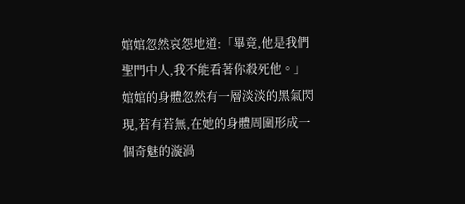婠婠忽然哀怨地道:「畢竟,他是我們聖門中人,我不能看著你殺死他。」
婠婠的身體忽然有一層淡淡的黑氣閃現,若有若無,在她的身體周圍形成一個奇魅的漩渦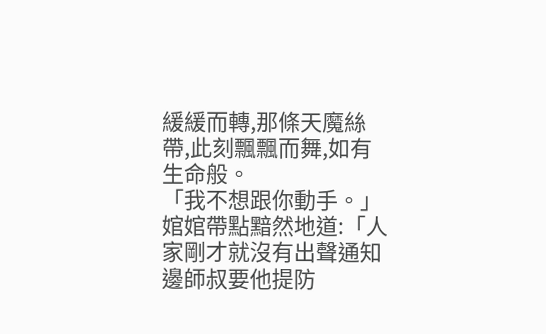緩緩而轉,那條天魔絲帶,此刻飄飄而舞,如有生命般。
「我不想跟你動手。」
婠婠帶點黯然地道:「人家剛才就沒有出聲通知邊師叔要他提防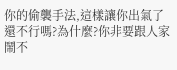你的偷襲手法,這樣讓你出氣了還不行嗎?為什麼?你非要跟人家鬧不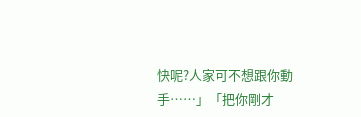快呢?人家可不想跟你動手……」「把你剛才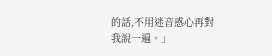的話,不用迷音惑心再對我說一遍。」